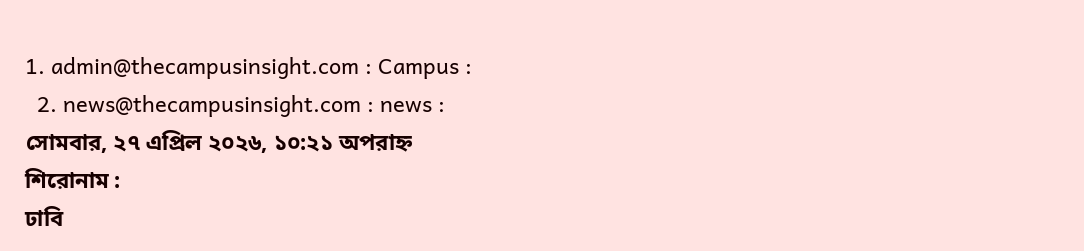1. admin@thecampusinsight.com : Campus :
  2. news@thecampusinsight.com : news :
সোমবার, ২৭ এপ্রিল ২০২৬, ১০:২১ অপরাহ্ন
শিরোনাম :
ঢাবি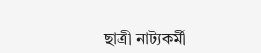ছাত্রী নাট্যকর্মী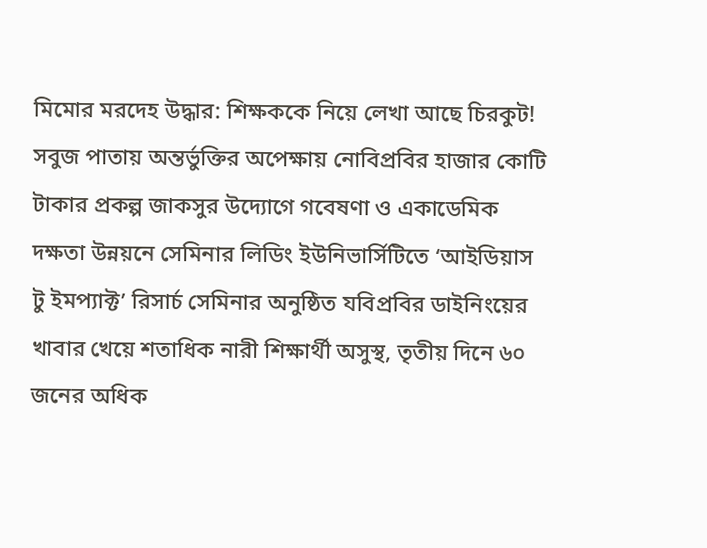মিমোর মরদেহ উদ্ধার: শিক্ষককে নিয়ে লেখা আছে চিরকুট! সবুজ পাতায় অন্তর্ভুক্তির অপেক্ষায় নোবিপ্রবির হাজার কোটি টাকার প্রকল্প জাকসুর উদ্যোগে গবেষণা ও একাডেমিক দক্ষতা উন্নয়নে সেমিনার লিডিং ইউনিভার্সিটিতে ‘আইডিয়াস টু ইমপ্যাক্ট’ রিসার্চ সেমিনার অনুষ্ঠিত যবিপ্রবির ডাইনিংয়ের খাবার খেয়ে শতাধিক নারী শিক্ষার্থী অসুস্থ, তৃতীয় দিনে ৬০ জনের অধিক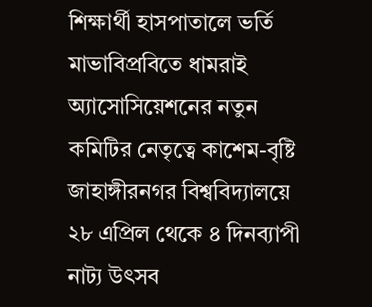শিক্ষার্থী হাসপাতালে ভর্তি মাভাবিপ্রবিতে ধামরাই অ্যাসোসিয়েশনের নতুন কমিটির নেতৃত্বে কাশেম-বৃষ্টি জাহাঙ্গীরনগর বিশ্ববিদ্যালয়ে ২৮ এপ্রিল থেকে ৪ দিনব্যাপী নাট্য উৎসব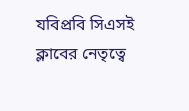যবিপ্রবি সিএসই ক্লাবের নেতৃত্বে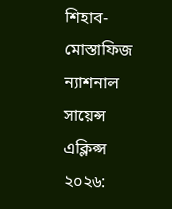শিহাব-মোস্তাফিজ ন্যাশনাল সায়েন্স এক্লিপ্স ২০২৬: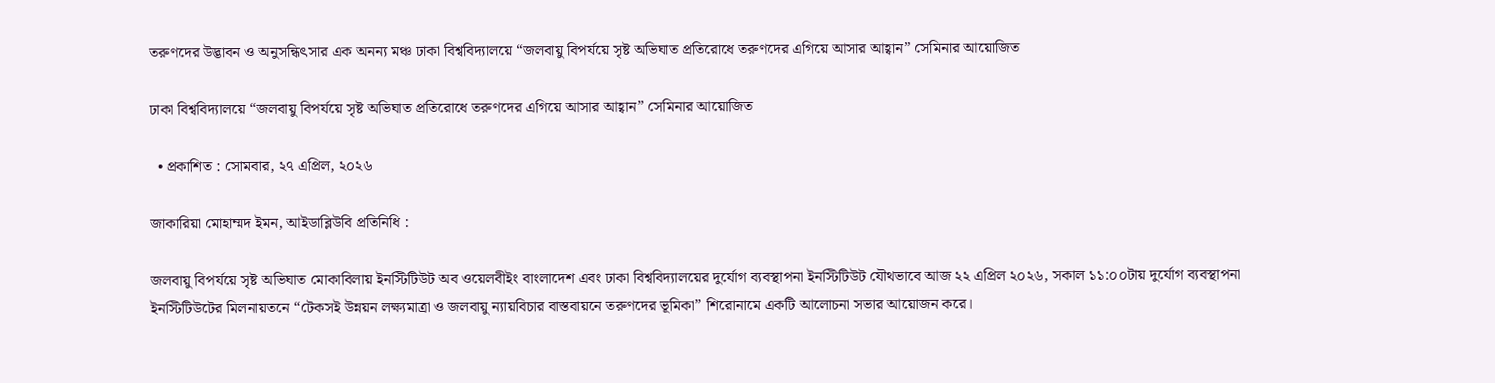তরুণদের উদ্ভাবন ও অনুসন্ধিৎসার এক অনন্য মঞ্চ ঢাকা বিশ্ববিদ্যালয়ে “জলবায়ু বিপর্যয়ে সৃষ্ট অভিঘাত প্রতিরোধে তরুণদের এগিয়ে আসার আহ্বান” সেমিনার আয়োজিত

ঢাকা বিশ্ববিদ্যালয়ে “জলবায়ু বিপর্যয়ে সৃষ্ট অভিঘাত প্রতিরোধে তরুণদের এগিয়ে আসার আহ্বান” সেমিনার আয়োজিত

  • প্রকাশিত : সোমবার, ২৭ এপ্রিল, ২০২৬

জাকারিয়া মোহাম্মদ ইমন, আইডাব্লিউবি প্রতিনিধি :

জলবায়ু বিপর্যয়ে সৃষ্ট অভিঘাত মোকাবিলায় ইনস্টিটিউট অব ওয়েলবীইং বাংলাদেশ এবং ঢাকা বিশ্ববিদ্যালয়ের দুর্যোগ ব্যবস্থাপনা ইনস্টিটিউট যৌথভাবে আজ ২২ এপ্রিল ২০২৬, সকাল ১১:০০টায় দুর্যোগ ব্যবস্থাপনা ইনস্টিটিউটের মিলনায়তনে “টেকসই উন্নয়ন লক্ষ্যমাত্রা ও জলবায়ু ন্যায়বিচার বাস্তবায়নে তরুণদের ভূমিকা” শিরোনামে একটি আলোচনা সভার আয়োজন করে।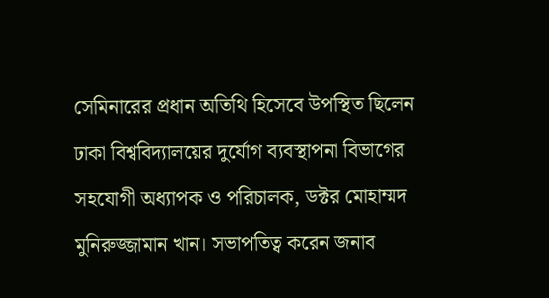সেমিনারের প্রধান অতিথি হিসেবে উপস্থিত ছিলেন ঢাকা বিশ্ববিদ্যালয়ের দুর্যোগ ব্যবস্থাপনা বিভাগের সহযোগী অধ্যাপক ও পরিচালক, ডক্টর মোহাম্মদ মুনিরুজ্জামান খান। সভাপতিত্ব করেন জনাব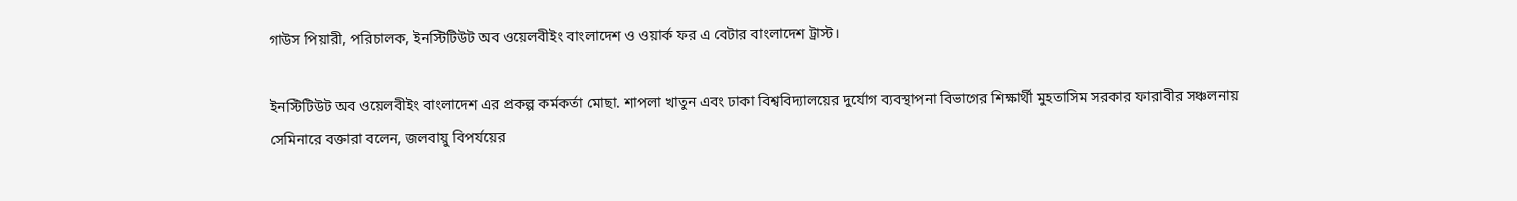গাউস পিয়ারী, পরিচালক, ইনস্টিটিউট অব ওয়েলবীইং বাংলাদেশ ও ওয়ার্ক ফর এ বেটার বাংলাদেশ ট্রাস্ট।

ইনস্টিটিউট অব ওয়েলবীইং বাংলাদেশ এর প্রকল্প কর্মকর্তা মোছা. শাপলা খাতুন এবং ঢাকা বিশ্ববিদ্যালয়ের দুর্যোগ ব্যবস্থাপনা বিভাগের শিক্ষার্থী মুহতাসিম সরকার ফারাবীর সঞ্চলনায় সেমিনারে বক্তারা বলেন, জলবায়ু বিপর্যয়ের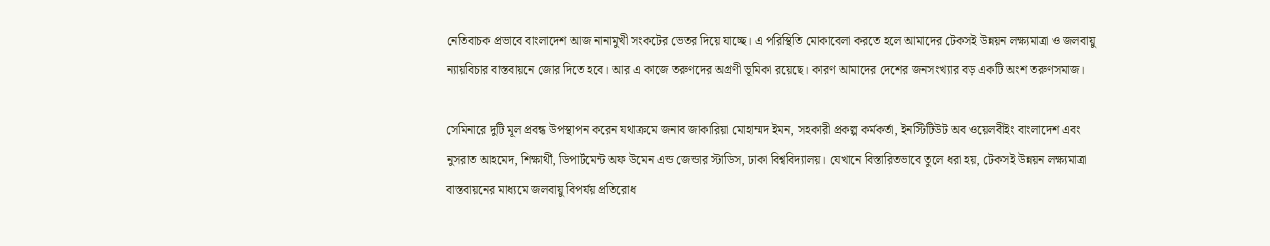নেতিবাচক প্রভাবে বাংলাদেশ আজ নানামুখী সংকটের ভেতর দিয়ে যাচ্ছে। এ পরিস্থিতি মোকাবেলা করতে হলে আমাদের টেকসই উন্নয়ন লক্ষ্যমাত্রা ও জলবায়ু ন্যায়বিচার বাস্তবায়নে জোর দিতে হবে। আর এ কাজে তরুণদের অগ্রণী ভূমিকা রয়েছে। কারণ আমাদের দেশের জনসংখ্যার বড় একটি অংশ তরুণসমাজ।

সেমিনারে দুটি মূল প্রবন্ধ উপস্থাপন করেন যথাক্রমে জনাব জাকারিয়া মোহাম্মদ ইমন, সহকারী প্রকল্প কর্মকর্তা, ইনস্টিটিউট অব ওয়েলবীইং বাংলাদেশ এবং নুসরাত আহমেদ, শিক্ষার্থী, ডিপার্টমেন্ট অফ উমেন এন্ড জেন্ডার স্টাডিস, ঢাকা বিশ্ববিদ্যালয়। যেখানে বিস্তারিতভাবে তুলে ধরা হয়, টেকসই উন্নয়ন লক্ষ্যমাত্রা বাস্তবায়নের মাধ্যমে জলবায়ু বিপর্যয় প্রতিরোধ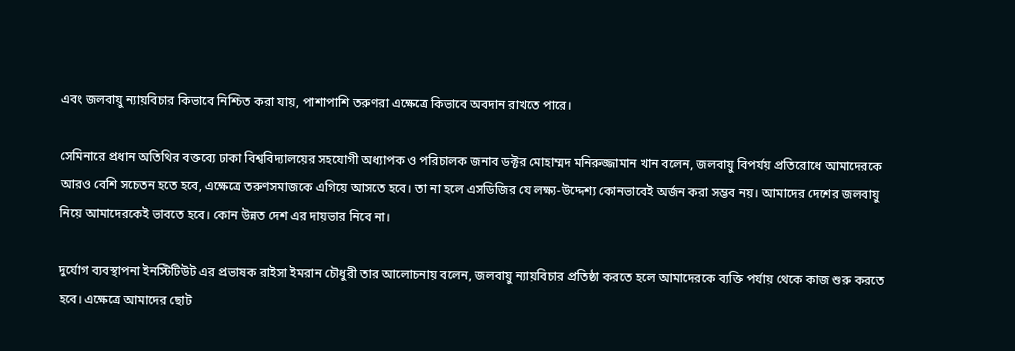এবং জলবায়ু ন্যায়বিচার কিভাবে নিশ্চিত করা যায়, পাশাপাশি তরুণরা এক্ষেত্রে কিভাবে অবদান রাখতে পারে।

সেমিনারে প্রধান অতিথির বক্তব্যে ঢাকা বিশ্ববিদ্যালয়ের সহযোগী অধ্যাপক ও পরিচালক জনাব ডক্টর মোহাম্মদ মনিরুজ্জামান খান বলেন, জলবায়ু বিপর্যয় প্রতিরোধে আমাদেরকে আরও বেশি সচেতন হতে হবে, এক্ষেত্রে তরুণসমাজকে এগিয়ে আসতে হবে। তা না হলে এসডিজির যে লক্ষ্য-উদ্দেশ্য কোনভাবেই অর্জন করা সম্ভব নয়। আমাদের দেশের জলবায়ু নিয়ে আমাদেরকেই ভাবতে হবে। কোন উন্নত দেশ এর দায়ভার নিবে না।

দুর্যোগ ব্যবস্থাপনা ইনস্টিটিউট এর প্রভাষক রাইসা ইমরান চৌধুরী তার আলোচনায় বলেন, জলবায়ু ন্যায়বিচার প্রতিষ্ঠা করতে হলে আমাদেরকে ব্যক্তি পর্যায় থেকে কাজ শুরু করতে হবে। এক্ষেত্রে আমাদের ছোট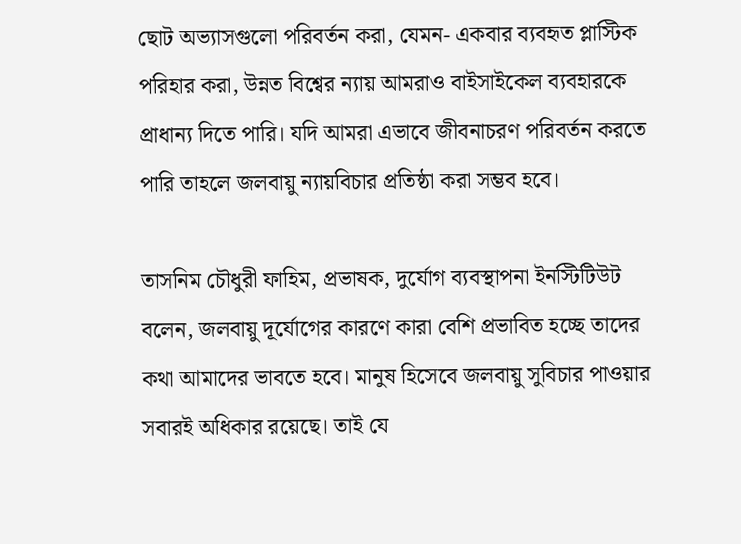ছোট অভ্যাসগুলো পরিবর্তন করা, যেমন- একবার ব্যবহৃত প্লাস্টিক পরিহার করা, উন্নত বিশ্বের ন্যায় আমরাও বাইসাইকেল ব্যবহারকে প্রাধান্য দিতে পারি। যদি আমরা এভাবে জীবনাচরণ পরিবর্তন করতে পারি তাহলে জলবায়ু ন্যায়বিচার প্রতিষ্ঠা করা সম্ভব হবে।

তাসনিম চৌধুরী ফাহিম, প্রভাষক, দুর্যোগ ব্যবস্থাপনা ইনস্টিটিউট বলেন, জলবায়ু দূর্যোগের কারণে কারা বেশি প্রভাবিত হচ্ছে তাদের কথা আমাদের ভাবতে হবে। মানুষ হিসেবে জলবায়ু সুবিচার পাওয়ার সবারই অধিকার রয়েছে। তাই যে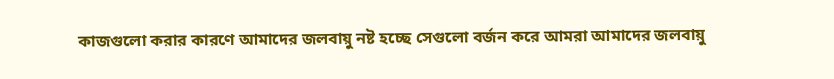কাজগুলো করার কারণে আমাদের জলবায়ু নষ্ট হচ্ছে সেগুলো বর্জন করে আমরা আমাদের জলবায়ু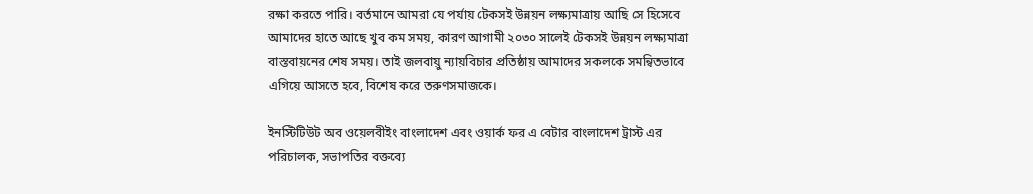রক্ষা করতে পারি। বর্তমানে আমরা যে পর্যায় টেকসই উন্নয়ন লক্ষ্যমাত্রায় আছি সে হিসেবে আমাদের হাতে আছে খুব কম সময়, কারণ আগামী ২০৩০ সালেই টেকসই উন্নয়ন লক্ষ্যমাত্রা বাস্তবায়নের শেষ সময়। তাই জলবায়ু ন্যায়বিচার প্রতিষ্ঠায় আমাদের সকলকে সমন্বিতভাবে এগিয়ে আসতে হবে, বিশেষ করে তরুণসমাজকে।

ইনস্টিটিউট অব ওয়েলবীইং বাংলাদেশ এবং ওয়ার্ক ফর এ বেটার বাংলাদেশ ট্রাস্ট এর পরিচালক, সভাপতির বক্তব্যে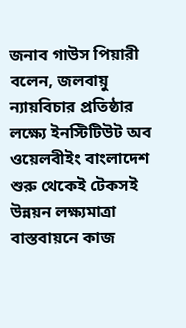জনাব গাউস পিয়ারী বলেন, জলবায়ু ন্যায়বিচার প্রতিষ্ঠার লক্ষ্যে ইনস্টিটিউট অব ওয়েলবীইং বাংলাদেশ শুরু থেকেই টেকসই উন্নয়ন লক্ষ্যমাত্রা বাস্তবায়নে কাজ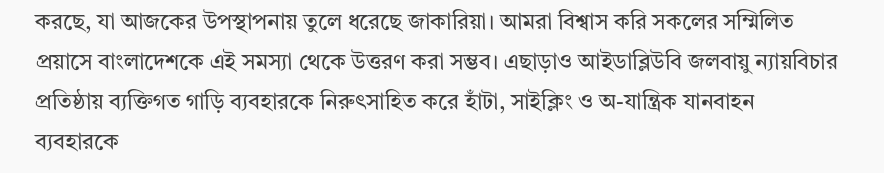করছে, যা আজকের উপস্থাপনায় তুলে ধরেছে জাকারিয়া। আমরা বিশ্বাস করি সকলের সম্মিলিত প্রয়াসে বাংলাদেশকে এই সমস্যা থেকে উত্তরণ করা সম্ভব। এছাড়াও আইডাব্লিউবি জলবায়ু ন্যায়বিচার প্রতিষ্ঠায় ব্যক্তিগত গাড়ি ব্যবহারকে নিরুৎসাহিত করে হাঁটা, সাইক্লিং ও অ-যান্ত্রিক যানবাহন ব্যবহারকে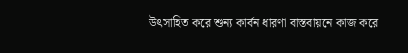উৎসাহিত করে শুন্য কার্বন ধারণা বাস্তবায়নে কাজ করে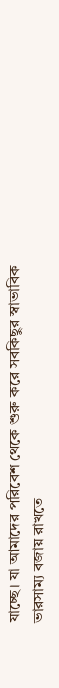যাচ্ছে। যা আমাদের পরিবেশ থেকে শুরু করে সবকিছুর স্বাভাবিক ভারসাম্য বজায় রাখতে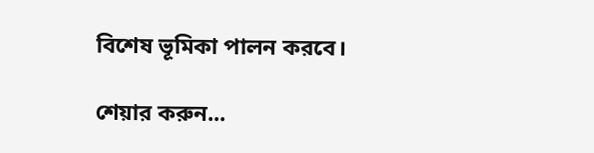বিশেষ ভূমিকা পালন করবে।

শেয়ার করুন...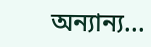অন্যান্য...